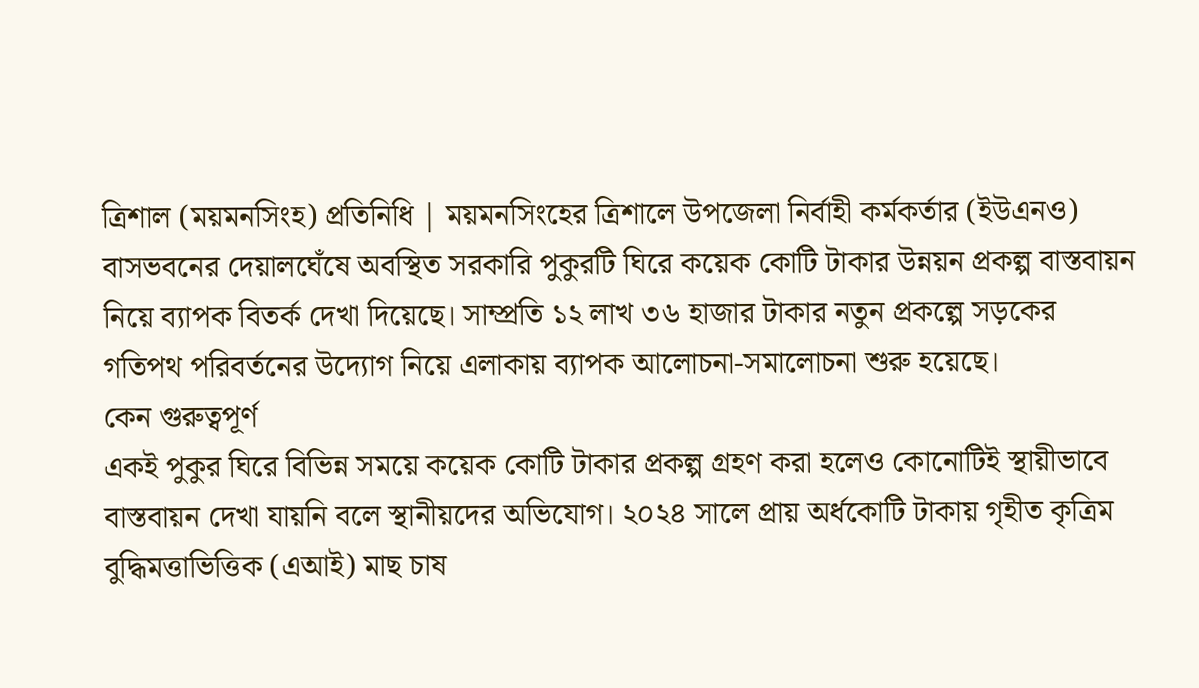ত্রিশাল (ময়মনসিংহ) প্রতিনিধি | ময়মনসিংহের ত্রিশালে উপজেলা নির্বাহী কর্মকর্তার (ইউএনও) বাসভবনের দেয়ালঘেঁষে অবস্থিত সরকারি পুকুরটি ঘিরে কয়েক কোটি টাকার উন্নয়ন প্রকল্প বাস্তবায়ন নিয়ে ব্যাপক বিতর্ক দেখা দিয়েছে। সাম্প্রতি ১২ লাখ ৩৬ হাজার টাকার নতুন প্রকল্পে সড়কের গতিপথ পরিবর্তনের উদ্যোগ নিয়ে এলাকায় ব্যাপক আলোচনা-সমালোচনা শুরু হয়েছে।
কেন গুরুত্বপূর্ণ
একই পুকুর ঘিরে বিভিন্ন সময়ে কয়েক কোটি টাকার প্রকল্প গ্রহণ করা হলেও কোনোটিই স্থায়ীভাবে বাস্তবায়ন দেখা যায়নি বলে স্থানীয়দের অভিযোগ। ২০২৪ সালে প্রায় অর্ধকোটি টাকায় গৃহীত কৃত্রিম বুদ্ধিমত্তাভিত্তিক (এআই) মাছ চাষ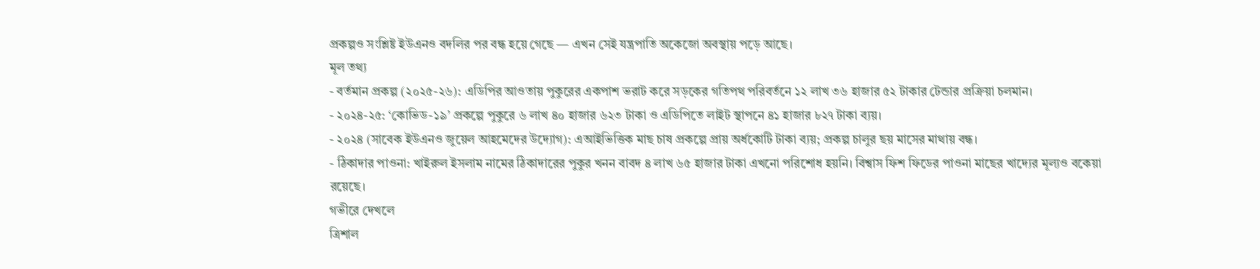প্রকল্পও সংশ্লিষ্ট ইউএনও বদলির পর বন্ধ হয়ে গেছে — এখন সেই যন্ত্রপাতি অকেজো অবস্থায় পড়ে আছে।
মূল তথ্য
- বর্তমান প্রকল্প (২০২৫-২৬): এডিপির আওতায় পুকুরের একপাশ ভরাট করে সড়কের গতিপথ পরিবর্তনে ১২ লাখ ৩৬ হাজার ৫২ টাকার টেন্ডার প্রক্রিয়া চলমান।
- ২০২৪-২৫: ‘কোভিড-১৯’ প্রকল্পে পুকুরে ৬ লাখ ৪০ হাজার ৬২৩ টাকা ও এডিপিতে লাইট স্থাপনে ৪১ হাজার ৮২৭ টাকা ব্যয়।
- ২০২৪ (সাবেক ইউএনও জুয়েল আহমেদের উদ্যোগ): এআইভিত্তিক মাছ চাষ প্রকল্পে প্রায় অর্ধকোটি টাকা ব্যয়; প্রকল্প চালুর ছয় মাসের মাথায় বন্ধ।
- ঠিকাদার পাওনা: খাইরুল ইসলাম নামের ঠিকাদারের পুকুর খনন বাবদ ৪ লাখ ৬৫ হাজার টাকা এখনো পরিশোধ হয়নি। বিশ্বাস ফিশ ফিডের পাওনা মাছের খাদ্যের মূল্যও বকেয়া রয়েছে।
গভীরে দেখলে
ত্রিশাল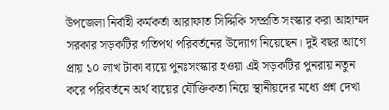উপজেলা নির্বাহী কর্মকর্তা আরাফাত সিদ্দিকি সম্প্রতি সংস্কার করা আহাম্মদ সরকার সড়কটির গতিপথ পরিবর্তনের উদ্যোগ নিয়েছেন। দুই বছর আগে প্রায় ১০ লাখ টাকা ব্যয়ে পুনঃসংস্কার হওয়া এই সড়কটির পুনরায় নতুন করে পরিবর্তনে অর্থ ব্যয়ের যৌক্তিকতা নিয়ে স্থানীয়দের মধ্যে প্রশ্ন দেখা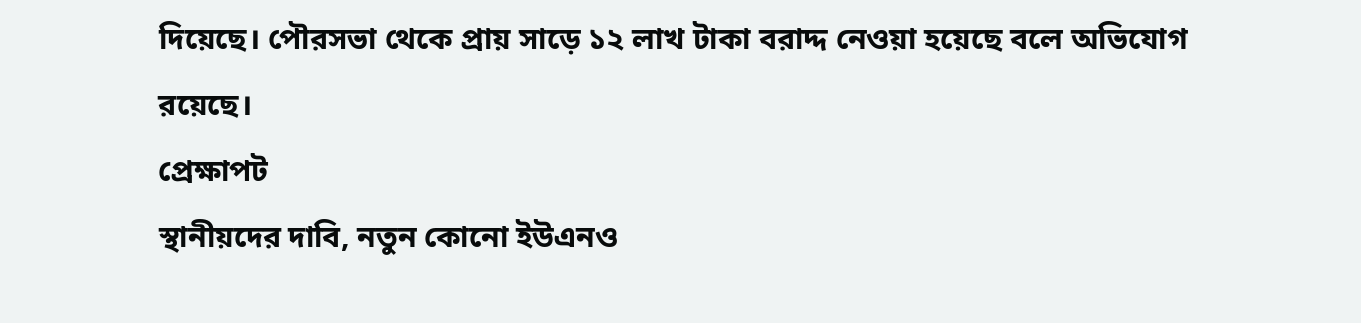দিয়েছে। পৌরসভা থেকে প্রায় সাড়ে ১২ লাখ টাকা বরাদ্দ নেওয়া হয়েছে বলে অভিযোগ রয়েছে।
প্রেক্ষাপট
স্থানীয়দের দাবি, নতুন কোনো ইউএনও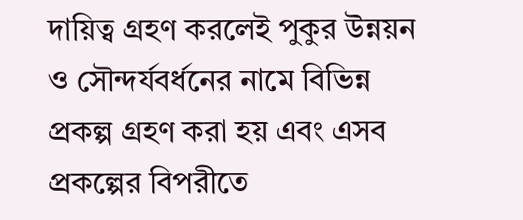দায়িত্ব গ্রহণ করলেই পুকুর উন্নয়ন ও সৌন্দর্যবর্ধনের নামে বিভিন্ন প্রকল্প গ্রহণ করা হয় এবং এসব প্রকল্পের বিপরীতে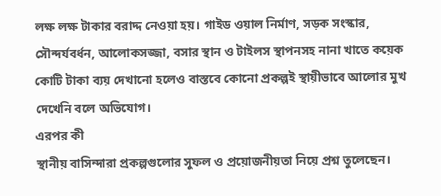লক্ষ লক্ষ টাকার বরাদ্দ নেওয়া হয়। গাইড ওয়াল নির্মাণ, সড়ক সংস্কার, সৌন্দর্যবর্ধন, আলোকসজ্জা, বসার স্থান ও টাইলস স্থাপনসহ নানা খাতে কয়েক কোটি টাকা ব্যয় দেখানো হলেও বাস্তবে কোনো প্রকল্পই স্থায়ীভাবে আলোর মুখ দেখেনি বলে অভিযোগ।
এরপর কী
স্থানীয় বাসিন্দারা প্রকল্পগুলোর সুফল ও প্রয়োজনীয়তা নিয়ে প্রশ্ন তুলেছেন।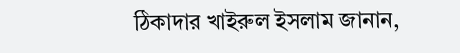ঠিকাদার খাইরুল ইসলাম জানান,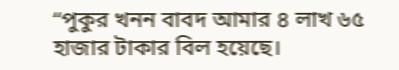“পুকুর খনন বাবদ আমার ৪ লাখ ৬৫ হাজার টাকার বিল হয়েছে।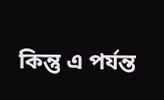কিন্তু এ পর্যন্ত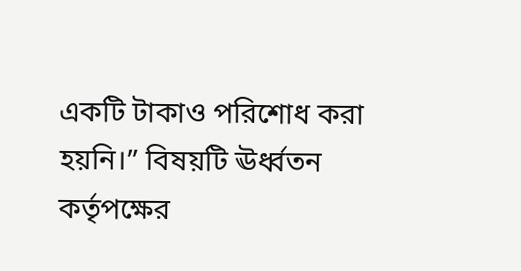একটি টাকাও পরিশোধ করা হয়নি।” বিষয়টি ঊর্ধ্বতন কর্তৃপক্ষের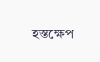হস্তক্ষেপ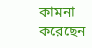কামনা করেছেন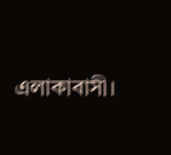এলাকাবাসী।